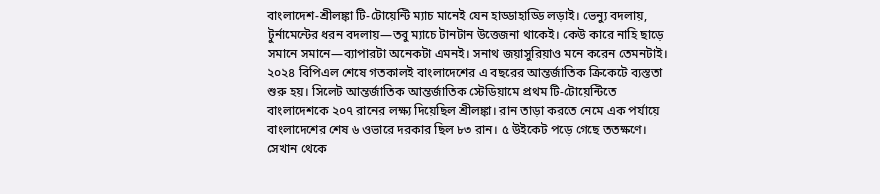বাংলাদেশ-শ্রীলঙ্কা টি-টোয়েন্টি ম্যাচ মানেই যেন হাড্ডাহাড্ডি লড়াই। ভেন্যু বদলায়, টুর্নামেন্টের ধরন বদলায়—তবু ম্যাচে টানটান উত্তেজনা থাকেই। কেউ কারে নাহি ছাড়ে সমানে সমানে—ব্যাপারটা অনেকটা এমনই। সনাথ জয়াসুরিয়াও মনে করেন তেমনটাই।
২০২৪ বিপিএল শেষে গতকালই বাংলাদেশের এ বছরের আন্তর্জাতিক ক্রিকেটে ব্যস্ততা শুরু হয়। সিলেট আন্তর্জাতিক আন্তর্জাতিক স্টেডিয়ামে প্রথম টি-টোয়েন্টিতে বাংলাদেশকে ২০৭ রানের লক্ষ্য দিয়েছিল শ্রীলঙ্কা। রান তাড়া করতে নেমে এক পর্যায়ে বাংলাদেশের শেষ ৬ ওভারে দরকার ছিল ৮৩ রান। ৫ উইকেট পড়ে গেছে ততক্ষণে। সেখান থেকে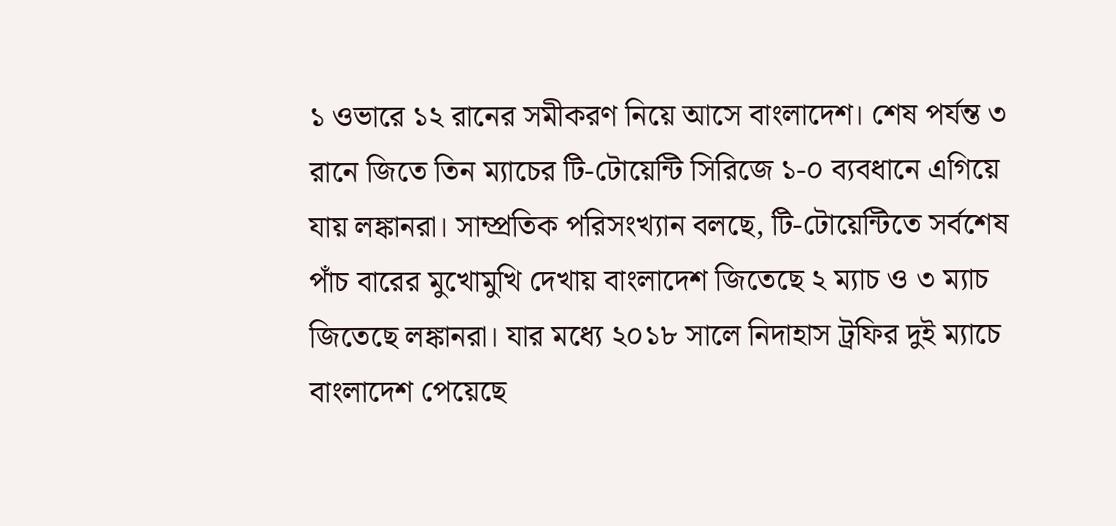১ ওভারে ১২ রানের সমীকরণ নিয়ে আসে বাংলাদেশ। শেষ পর্যন্ত ৩ রানে জিতে তিন ম্যাচের টি-টোয়েন্টি সিরিজে ১-০ ব্যবধানে এগিয়ে যায় লঙ্কানরা। সাম্প্রতিক পরিসংখ্যান বলছে, টি-টোয়েন্টিতে সর্বশেষ পাঁচ বারের মুখোমুখি দেখায় বাংলাদেশ জিতেছে ২ ম্যাচ ও ৩ ম্যাচ জিতেছে লঙ্কানরা। যার মধ্যে ২০১৮ সালে নিদাহাস ট্রফির দুই ম্যাচে বাংলাদেশ পেয়েছে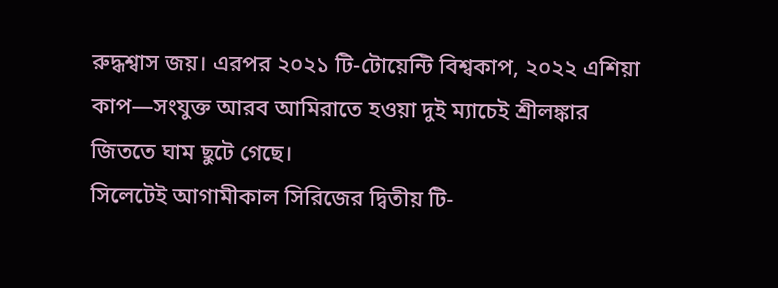রুদ্ধশ্বাস জয়। এরপর ২০২১ টি-টোয়েন্টি বিশ্বকাপ, ২০২২ এশিয়া কাপ—সংযুক্ত আরব আমিরাতে হওয়া দুই ম্যাচেই শ্রীলঙ্কার জিততে ঘাম ছুটে গেছে।
সিলেটেই আগামীকাল সিরিজের দ্বিতীয় টি-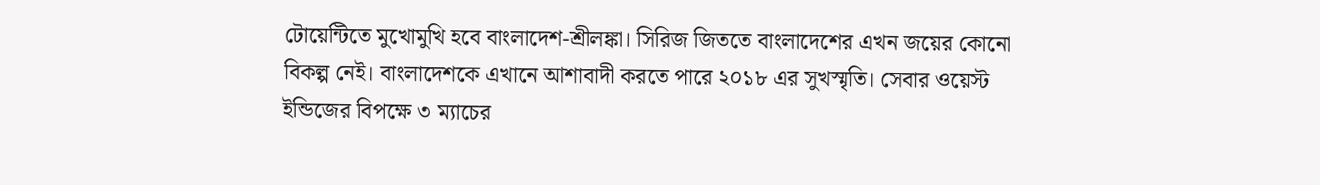টোয়েন্টিতে মুখোমুখি হবে বাংলাদেশ-শ্রীলঙ্কা। সিরিজ জিততে বাংলাদেশের এখন জয়ের কোনো বিকল্প নেই। বাংলাদেশকে এখানে আশাবাদী করতে পারে ২০১৮ এর সুখস্মৃতি। সেবার ওয়েস্ট ইন্ডিজের বিপক্ষে ৩ ম্যাচের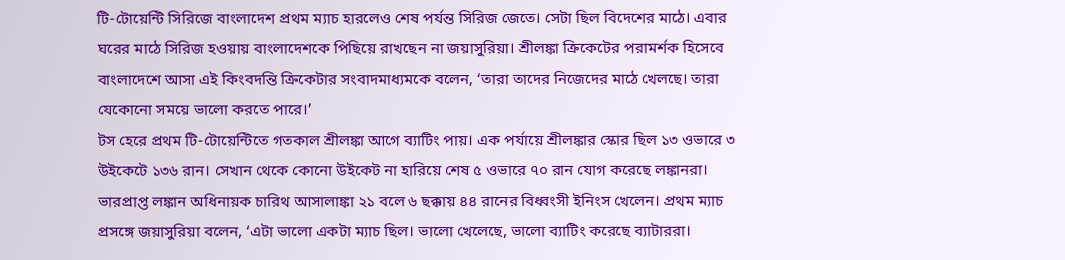টি-টোয়েন্টি সিরিজে বাংলাদেশ প্রথম ম্যাচ হারলেও শেষ পর্যন্ত সিরিজ জেতে। সেটা ছিল বিদেশের মাঠে। এবার ঘরের মাঠে সিরিজ হওয়ায় বাংলাদেশকে পিছিয়ে রাখছেন না জয়াসুরিয়া। শ্রীলঙ্কা ক্রিকেটের পরামর্শক হিসেবে বাংলাদেশে আসা এই কিংবদন্তি ক্রিকেটার সংবাদমাধ্যমকে বলেন, ‘তারা তাদের নিজেদের মাঠে খেলছে। তারা যেকোনো সময়ে ভালো করতে পারে।’
টস হেরে প্রথম টি-টোয়েন্টিতে গতকাল শ্রীলঙ্কা আগে ব্যাটিং পায়। এক পর্যায়ে শ্রীলঙ্কার স্কোর ছিল ১৩ ওভারে ৩ উইকেটে ১৩৬ রান। সেখান থেকে কোনো উইকেট না হারিয়ে শেষ ৫ ওভারে ৭০ রান যোগ করেছে লঙ্কানরা। ভারপ্রাপ্ত লঙ্কান অধিনায়ক চারিথ আসালাঙ্কা ২১ বলে ৬ ছক্কায় ৪৪ রানের বিধ্বংসী ইনিংস খেলেন। প্রথম ম্যাচ প্রসঙ্গে জয়াসুরিয়া বলেন, ‘এটা ভালো একটা ম্যাচ ছিল। ভালো খেলেছে, ভালো ব্যাটিং করেছে ব্যাটাররা।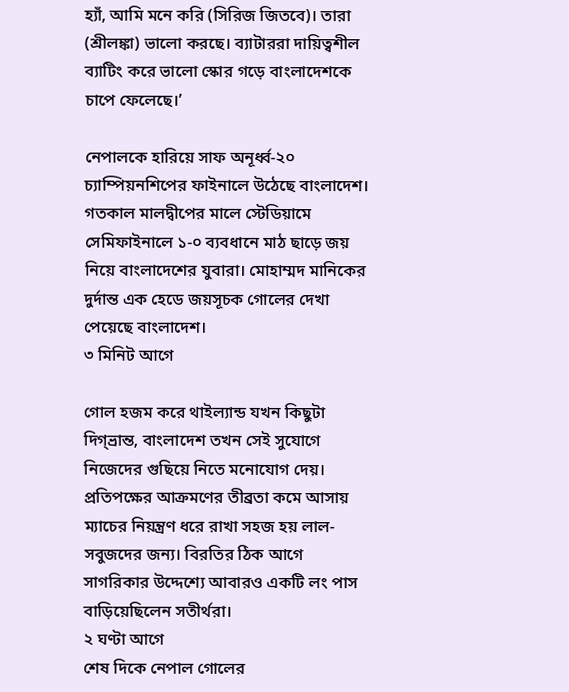হ্যাঁ, আমি মনে করি (সিরিজ জিতবে)। তারা (শ্রীলঙ্কা) ভালো করছে। ব্যাটাররা দায়িত্বশীল ব্যাটিং করে ভালো স্কোর গড়ে বাংলাদেশকে চাপে ফেলেছে।’

নেপালকে হারিয়ে সাফ অনূর্ধ্ব-২০ চ্যাম্পিয়নশিপের ফাইনালে উঠেছে বাংলাদেশ। গতকাল মালদ্বীপের মালে স্টেডিয়ামে সেমিফাইনালে ১-০ ব্যবধানে মাঠ ছাড়ে জয় নিয়ে বাংলাদেশের যুবারা। মোহাম্মদ মানিকের দুর্দান্ত এক হেডে জয়সূচক গোলের দেখা পেয়েছে বাংলাদেশ।
৩ মিনিট আগে

গোল হজম করে থাইল্যান্ড যখন কিছুটা দিগ্ভ্রান্ত, বাংলাদেশ তখন সেই সুযোগে নিজেদের গুছিয়ে নিতে মনোযোগ দেয়। প্রতিপক্ষের আক্রমণের তীব্রতা কমে আসায় ম্যাচের নিয়ন্ত্রণ ধরে রাখা সহজ হয় লাল-সবুজদের জন্য। বিরতির ঠিক আগে সাগরিকার উদ্দেশ্যে আবারও একটি লং পাস বাড়িয়েছিলেন সতীর্থরা।
২ ঘণ্টা আগে
শেষ দিকে নেপাল গোলের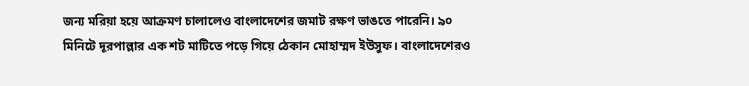জন্য মরিয়া হয়ে আক্রমণ চালালেও বাংলাদেশের জমাট রক্ষণ ভাঙতে পারেনি। ৯০ মিনিটে দূরপাল্লার এক শট মাটিতে পড়ে গিয়ে ঠেকান মোহাম্মদ ইউসুফ। বাংলাদেশেরও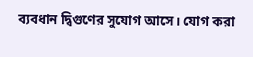ব্যবধান দ্বিগুণের সুযোগ আসে। যোগ করা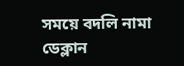সময়ে বদলি নামা ডেক্লান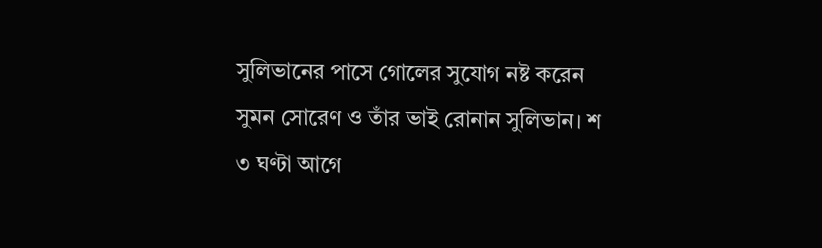সুলিভানের পাসে গোলের সুযোগ নষ্ট করেন সুমন সোরেণ ও তাঁর ভাই রোনান সুলিভান। শ
৩ ঘণ্টা আগে